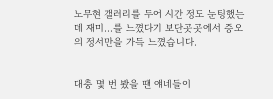노무현 갤러리를 두어 시간 정도 눈팅했는데 재미...를 느꼈다기 보단곳곳에서 증오의 정서만을 가득 느꼈습니다.


대충 몇 번 봤을 땐 얘네들이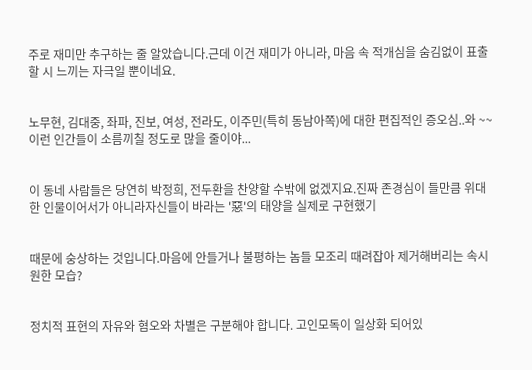주로 재미만 추구하는 줄 알았습니다.근데 이건 재미가 아니라, 마음 속 적개심을 숨김없이 표출할 시 느끼는 자극일 뿐이네요.


노무현, 김대중, 좌파, 진보, 여성, 전라도, 이주민(특히 동남아쪽)에 대한 편집적인 증오심..와 ~~ 이런 인간들이 소름끼칠 정도로 많을 줄이야...


이 동네 사람들은 당연히 박정희, 전두환을 찬양할 수밖에 없겠지요.진짜 존경심이 들만큼 위대한 인물이어서가 아니라자신들이 바라는 '惡'의 태양을 실제로 구현했기


때문에 숭상하는 것입니다.마음에 안들거나 불평하는 놈들 모조리 때려잡아 제거해버리는 속시원한 모습?


정치적 표현의 자유와 혐오와 차별은 구분해야 합니다. 고인모독이 일상화 되어있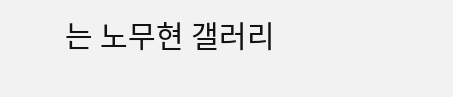는 노무현 갤러리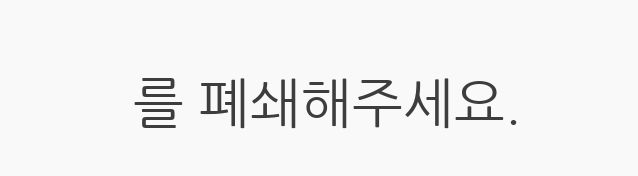를 폐쇄해주세요.